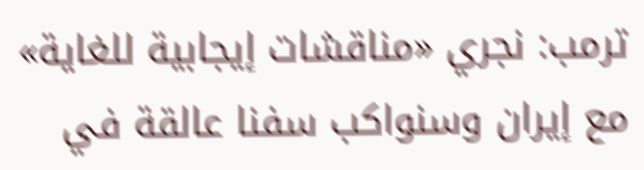ترمب: نجري «مناقشات إيجابية للغاية» مع إيران وسنواكب سفنا عالقة في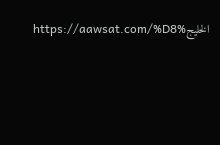الخليجhttps://aawsat.com/%D8%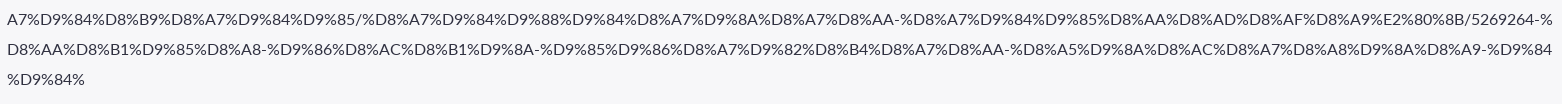A7%D9%84%D8%B9%D8%A7%D9%84%D9%85/%D8%A7%D9%84%D9%88%D9%84%D8%A7%D9%8A%D8%A7%D8%AA-%D8%A7%D9%84%D9%85%D8%AA%D8%AD%D8%AF%D8%A9%E2%80%8B/5269264-%D8%AA%D8%B1%D9%85%D8%A8-%D9%86%D8%AC%D8%B1%D9%8A-%D9%85%D9%86%D8%A7%D9%82%D8%B4%D8%A7%D8%AA-%D8%A5%D9%8A%D8%AC%D8%A7%D8%A8%D9%8A%D8%A9-%D9%84%D9%84%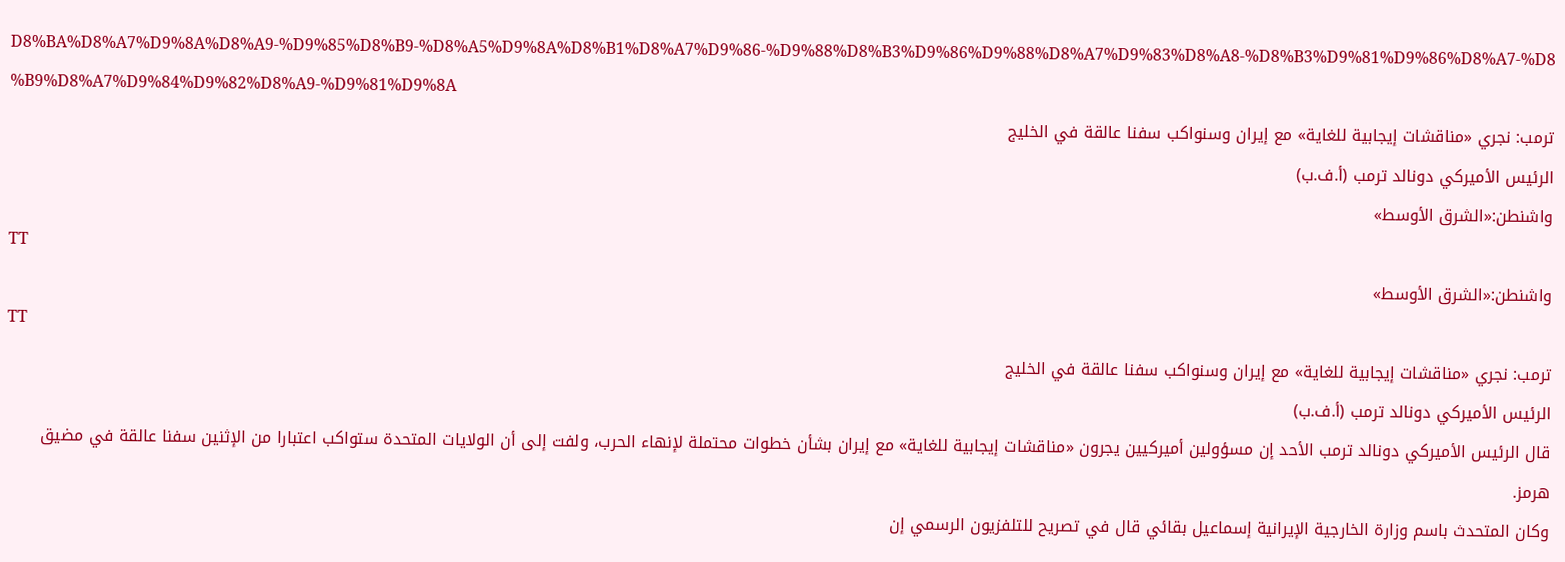D8%BA%D8%A7%D9%8A%D8%A9-%D9%85%D8%B9-%D8%A5%D9%8A%D8%B1%D8%A7%D9%86-%D9%88%D8%B3%D9%86%D9%88%D8%A7%D9%83%D8%A8-%D8%B3%D9%81%D9%86%D8%A7-%D8%B9%D8%A7%D9%84%D9%82%D8%A9-%D9%81%D9%8A
ترمب: نجري «مناقشات إيجابية للغاية» مع إيران وسنواكب سفنا عالقة في الخليج
الرئيس الأميركي دونالد ترمب (أ.ف.ب)
واشنطن:«الشرق الأوسط»
TT
واشنطن:«الشرق الأوسط»
TT
ترمب: نجري «مناقشات إيجابية للغاية» مع إيران وسنواكب سفنا عالقة في الخليج
الرئيس الأميركي دونالد ترمب (أ.ف.ب)
قال الرئيس الأميركي دونالد ترمب الأحد إن مسؤولين أميركيين يجرون «مناقشات إيجابية للغاية» مع إيران بشأن خطوات محتملة لإنهاء الحرب، ولفت إلى أن الولايات المتحدة ستواكب اعتبارا من الإثنين سفنا عالقة في مضيق هرمز.
وكان المتحدث باسم وزارة الخارجية الإيرانية إسماعيل بقائي قال في تصريح للتلفزيون الرسمي إن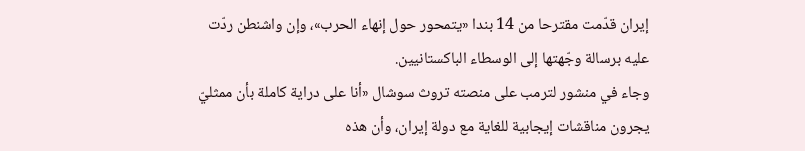إيران قدّمت مقترحا من 14 بندا «يتمحور حول إنهاء الحرب»، وإن واشنطن ردّت عليه برسالة وجّهتها إلى الوسطاء الباكستانيين.
وجاء في منشور لترمب على منصته تروث سوشال «أنا على دراية كاملة بأن ممثليّ يجرون مناقشات إيجابية للغاية مع دولة إيران، وأن هذه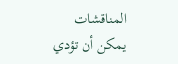المناقشات يمكن أن تؤدي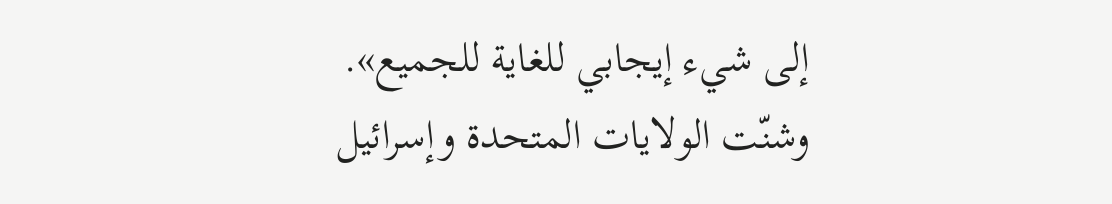إلى شيء إيجابي للغاية للجميع».
وشنّت الولايات المتحدة وإسرائيل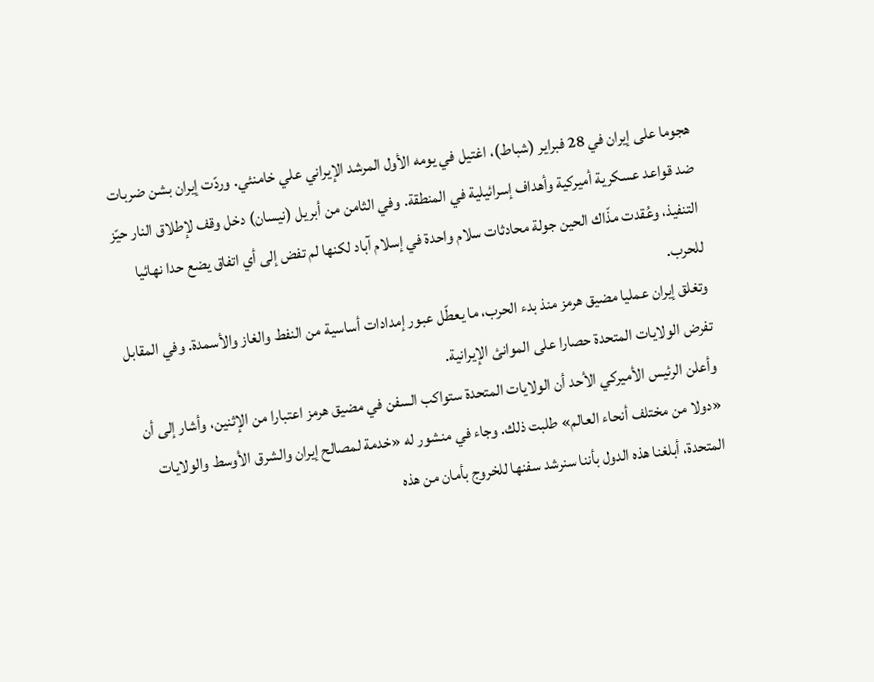هجوما على إيران في 28 فبراير (شباط)، اغتيل في يومه الأول المرشد الإيراني علي خامنئي. وردّت إيران بشن ضربات ضد قواعد عسكرية أميركية وأهداف إسرائيلية في المنطقة. وفي الثامن من أبريل (نيسان) دخل وقف لإطلاق النار حيّز التنفيذ، وعُقدت مذّاك الحين جولة محادثات سلام واحدة في إسلام آباد لكنها لم تفض إلى أي اتفاق يضع حدا نهائيا للحرب.
وتغلق إيران عمليا مضيق هرمز منذ بدء الحرب، ما يعطّل عبور إمدادات أساسية من النفط والغاز والأسمدة. وفي المقابل تفرض الولايات المتحدة حصارا على الموانئ الإيرانية.
وأعلن الرئيس الأميركي الأحد أن الولايات المتحدة ستواكب السفن في مضيق هرمز اعتبارا من الإثنين، وأشار إلى أن «دولا من مختلف أنحاء العالم» طلبت ذلك. وجاء في منشور له «خدمة لمصالح إيران والشرق الأوسط والولايات المتحدة، أبلغنا هذه الدول بأننا سنرشد سفنها للخروج بأمان من هذه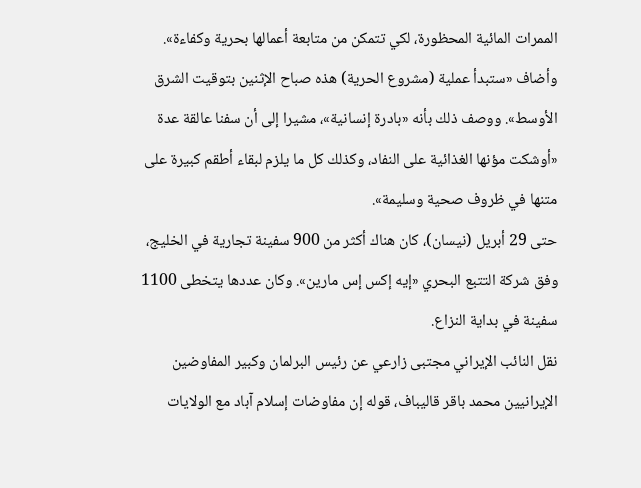الممرات المائية المحظورة، لكي تتمكن من متابعة أعمالها بحرية وكفاءة».
وأضاف «ستبدأ عملية (مشروع الحرية) هذه صباح الإثنين بتوقيت الشرق الأوسط». ووصف ذلك بأنه «بادرة إنسانية»، مشيرا إلى أن سفنا عالقة عدة «أوشكت مؤنها الغذائية على النفاد، وكذلك كل ما يلزم لبقاء أطقم كبيرة على متنها في ظروف صحية وسليمة».
حتى 29 أبريل (نيسان)، كان هناك أكثر من 900 سفينة تجارية في الخليج، وفق شركة التتبع البحري «إيه إكس إس مارين». وكان عددها يتخطى 1100 سفينة في بداية النزاع.
نقل النائب الإيراني مجتبى زارعي عن رئيس البرلمان وكبير المفاوضين الإيرانيين محمد باقر قاليباف، قوله إن مفاوضات إسلام آباد مع الولايات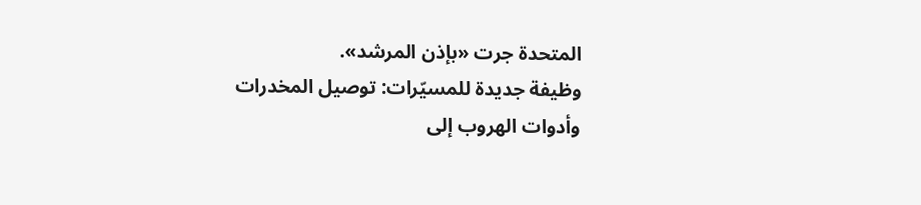المتحدة جرت «بإذن المرشد».
وظيفة جديدة للمسيّرات: توصيل المخدرات وأدوات الهروب إلى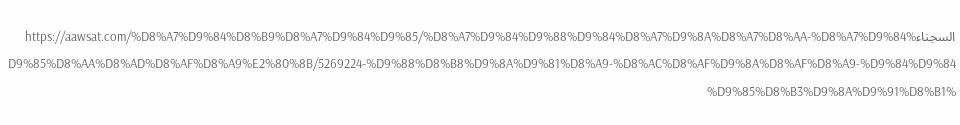السجناءhttps://aawsat.com/%D8%A7%D9%84%D8%B9%D8%A7%D9%84%D9%85/%D8%A7%D9%84%D9%88%D9%84%D8%A7%D9%8A%D8%A7%D8%AA-%D8%A7%D9%84%D9%85%D8%AA%D8%AD%D8%AF%D8%A9%E2%80%8B/5269224-%D9%88%D8%B8%D9%8A%D9%81%D8%A9-%D8%AC%D8%AF%D9%8A%D8%AF%D8%A9-%D9%84%D9%84%D9%85%D8%B3%D9%8A%D9%91%D8%B1%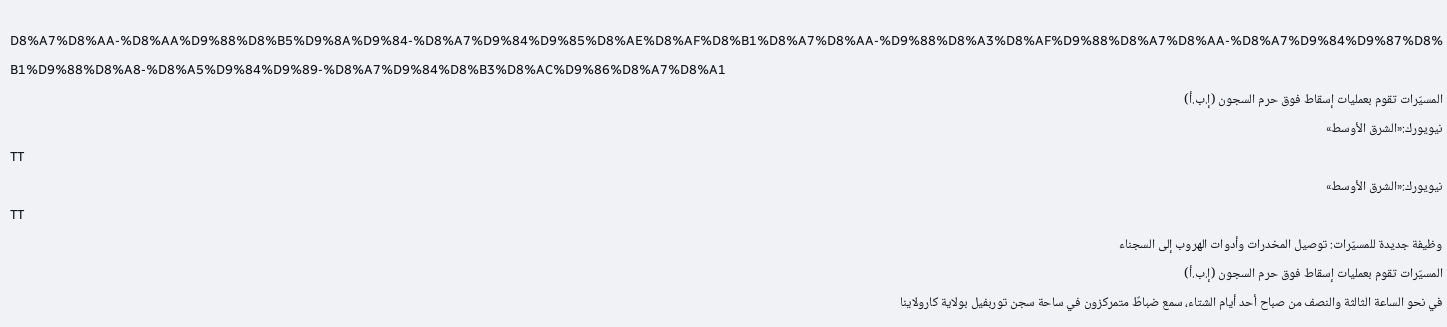D8%A7%D8%AA-%D8%AA%D9%88%D8%B5%D9%8A%D9%84-%D8%A7%D9%84%D9%85%D8%AE%D8%AF%D8%B1%D8%A7%D8%AA-%D9%88%D8%A3%D8%AF%D9%88%D8%A7%D8%AA-%D8%A7%D9%84%D9%87%D8%B1%D9%88%D8%A8-%D8%A5%D9%84%D9%89-%D8%A7%D9%84%D8%B3%D8%AC%D9%86%D8%A7%D8%A1
المسيّرات تقوم بعمليات إسقاط فوق حرم السجون (إ.ب.أ)
نيويورك:«الشرق الأوسط»
TT
نيويورك:«الشرق الأوسط»
TT
وظيفة جديدة للمسيّرات: توصيل المخدرات وأدوات الهروب إلى السجناء
المسيّرات تقوم بعمليات إسقاط فوق حرم السجون (إ.ب.أ)
في نحو الساعة الثالثة والنصف من صباح أحد أيام الشتاء، سمع ضباطٌ متمركزون في ساحة سجن توربفيل بولاية كارولاينا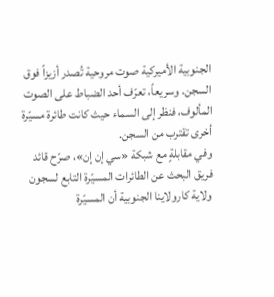الجنوبية الأميركية صوت مروحية تُصدر أزيزاً فوق السجن. وسريعاً، تعرّف أحد الضباط على الصوت المألوف، فنظر إلى السماء حيث كانت طائرة مسيّرة أخرى تقترب من السجن.
وفي مقابلةٍ مع شبكة «سي إن إن»، صرّح قائد فريق البحث عن الطائرات المسيّرة التابع لسجون ولاية كارولاينا الجنوبية أن المسيّرة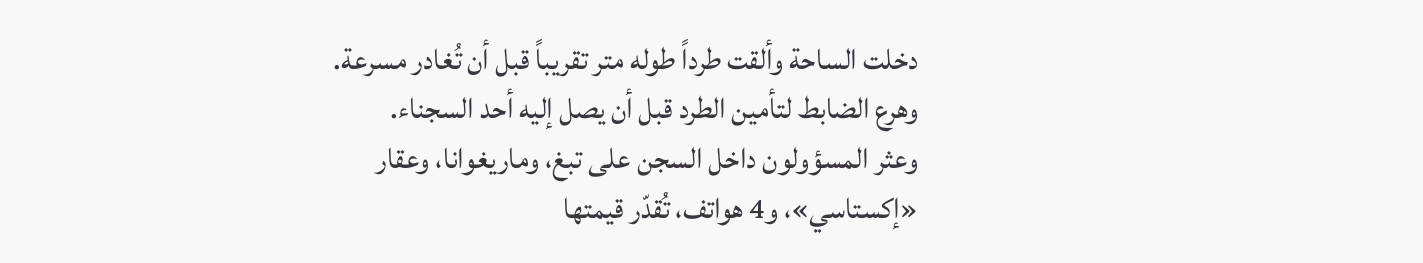دخلت الساحة وألقت طرداً طوله متر تقريباً قبل أن تُغادر مسرعة. وهرع الضابط لتأمين الطرد قبل أن يصل إليه أحد السجناء.
وعثر المسؤولون داخل السجن على تبغ، وماريغوانا، وعقار «إكستاسي»، و4 هواتف، تُقدّر قيمتها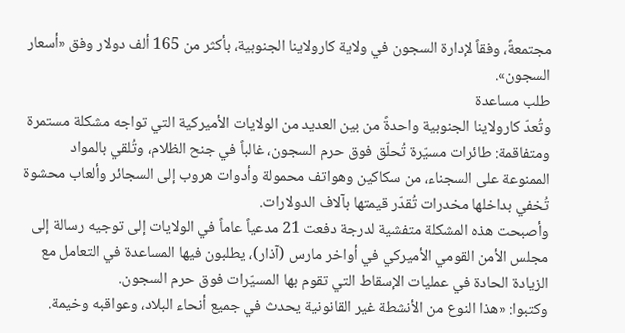مجتمعةً، وفقاً لإدارة السجون في ولاية كارولاينا الجنوبية، بأكثر من 165 ألف دولار وفق «أسعار السجون».
طلب مساعدة
وتُعدّ كارولاينا الجنوبية واحدةً من بين العديد من الولايات الأميركية التي تواجه مشكلة مستمرة ومتفاقمة: طائرات مسيّرة تُحلّق فوق حرم السجون، غالباً في جنح الظلام، وتُلقي بالمواد الممنوعة على السجناء، من سكاكين وهواتف محمولة وأدوات هروب إلى السجائر وألعاب محشوة تُخفي بداخلها مخدرات تُقدّر قيمتها بآلاف الدولارات.
وأصبحت هذه المشكلة متفشية لدرجة دفعت 21 مدعياً عاماً في الولايات إلى توجيه رسالة إلى مجلس الأمن القومي الأميركي في أواخر مارس (آذار)، يطلبون فيها المساعدة في التعامل مع الزيادة الحادة في عمليات الإسقاط التي تقوم بها المسيّرات فوق حرم السجون.
وكتبوا: «هذا النوع من الأنشطة غير القانونية يحدث في جميع أنحاء البلاد، وعواقبه وخيمة.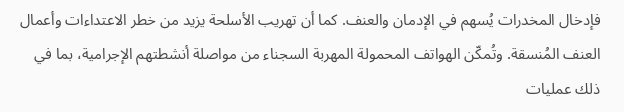فإدخال المخدرات يُسهم في الإدمان والعنف. كما أن تهريب الأسلحة يزيد من خطر الاعتداءات وأعمال العنف المُنسقة. وتُمكّن الهواتف المحمولة المهربة السجناء من مواصلة أنشطتهم الإجرامية، بما في ذلك عمليات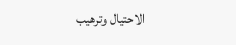الاحتيال وترهيب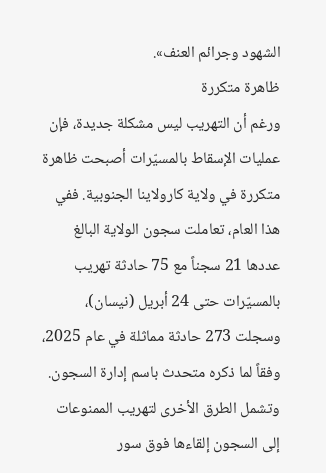الشهود وجرائم العنف».
ظاهرة متكررة
ورغم أن التهريب ليس مشكلة جديدة، فإن عمليات الإسقاط بالمسيّرات أصبحت ظاهرة متكررة في ولاية كارولاينا الجنوبية. ففي هذا العام، تعاملت سجون الولاية البالغ عددها 21 سجناً مع 75 حادثة تهريب بالمسيّرات حتى 24 أبريل (نيسان)، وسجلت 273 حادثة مماثلة في عام 2025، وفقاً لما ذكره متحدث باسم إدارة السجون.
وتشمل الطرق الأخرى لتهريب الممنوعات إلى السجون إلقاءها فوق سور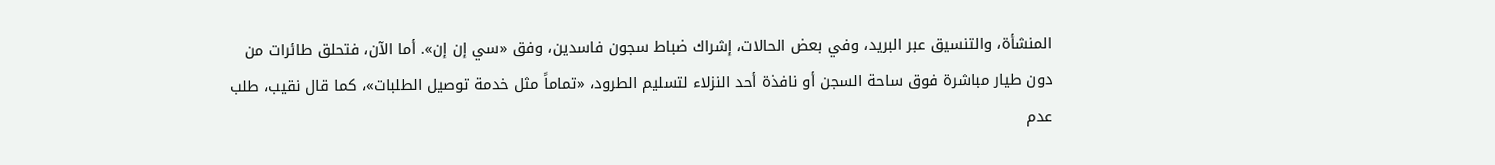المنشأة، والتنسيق عبر البريد، وفي بعض الحالات، إشراك ضباط سجون فاسدين، وفق «سي إن إن». أما الآن، فتحلق طائرات من دون طيار مباشرة فوق ساحة السجن أو نافذة أحد النزلاء لتسليم الطرود، «تماماً مثل خدمة توصيل الطلبات»، كما قال نقيب، طلب عدم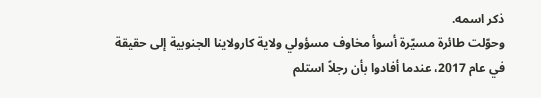ذكر اسمه.
وحوّلت طائرة مسيّرة أسوأ مخاوف مسؤولي ولاية كارولاينا الجنوبية إلى حقيقة في عام 2017، عندما أفادوا بأن رجلاً استلم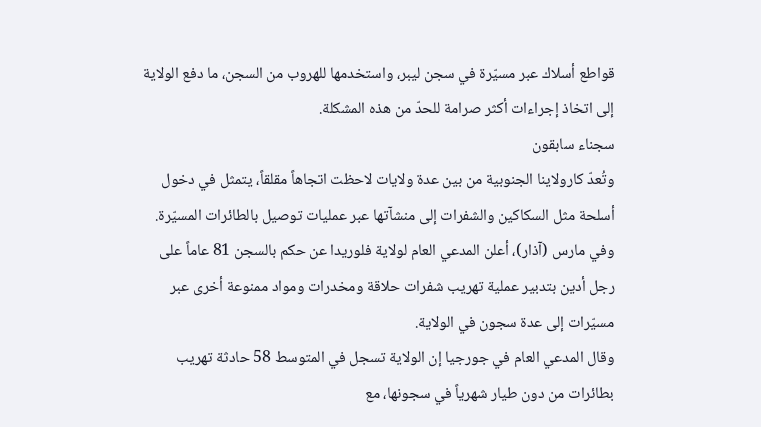قواطع أسلاك عبر مسيّرة في سجن ليبر، واستخدمها للهروب من السجن، ما دفع الولاية إلى اتخاذ إجراءات أكثر صرامة للحدّ من هذه المشكلة.
سجناء سابقون
وتُعدّ كارولاينا الجنوبية من بين عدة ولايات لاحظت اتجاهاً مقلقاً، يتمثل في دخول أسلحة مثل السكاكين والشفرات إلى منشآتها عبر عمليات توصيل بالطائرات المسيّرة.
وفي مارس (آذار)، أعلن المدعي العام لولاية فلوريدا عن حكم بالسجن 81 عاماً على رجل أدين بتدبير عملية تهريب شفرات حلاقة ومخدرات ومواد ممنوعة أخرى عبر مسيّرات إلى عدة سجون في الولاية.
وقال المدعي العام في جورجيا إن الولاية تسجل في المتوسط 58 حادثة تهريب بطائرات من دون طيار شهرياً في سجونها، مع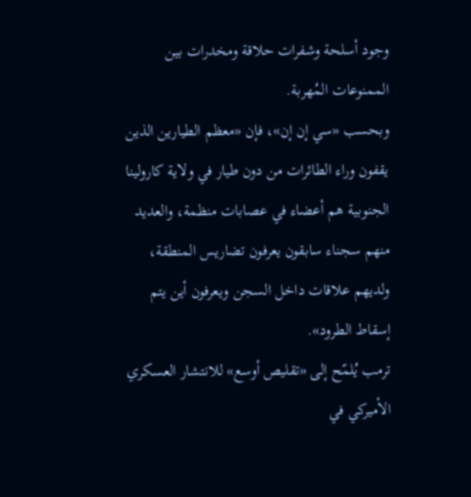وجود أسلحة وشفرات حلاقة ومخدرات بين الممنوعات المُهربة.
وبحسب «سي إن إن»، فإن «معظم الطيارين الذين يقفون وراء الطائرات من دون طيار في ولاية كارولينا الجنوبية هم أعضاء في عصابات منظمة، والعديد منهم سجناء سابقون يعرفون تضاريس المنطقة، ولديهم علاقات داخل السجن ويعرفون أين يتم إسقاط الطرود».
ترمب يُلمّح إلى «تقليص أوسع» للانتشار العسكري الأميركي في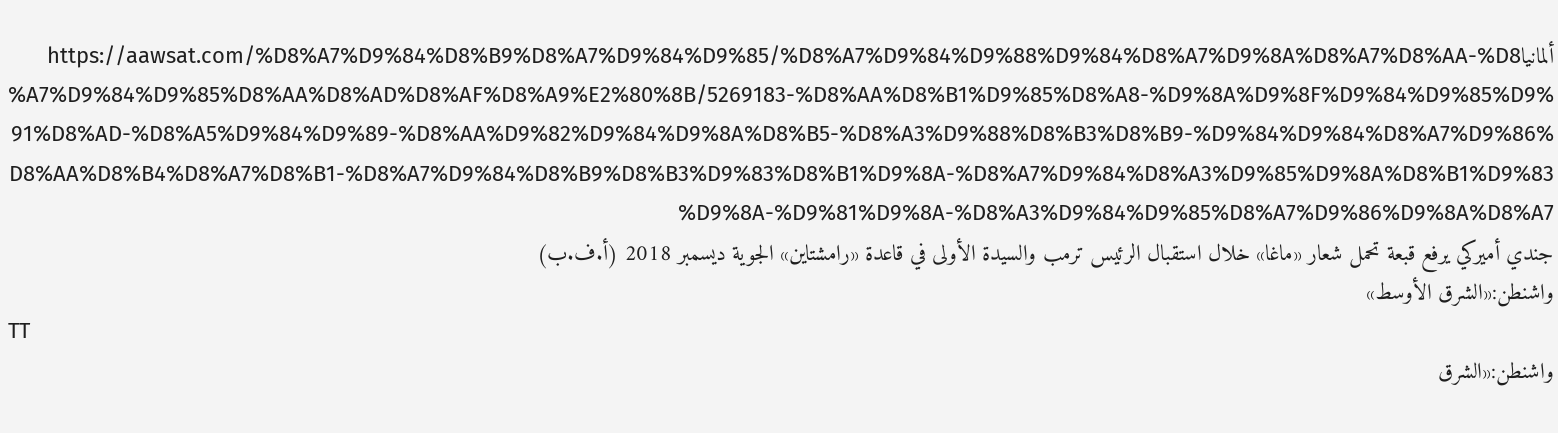ألمانياhttps://aawsat.com/%D8%A7%D9%84%D8%B9%D8%A7%D9%84%D9%85/%D8%A7%D9%84%D9%88%D9%84%D8%A7%D9%8A%D8%A7%D8%AA-%D8%A7%D9%84%D9%85%D8%AA%D8%AD%D8%AF%D8%A9%E2%80%8B/5269183-%D8%AA%D8%B1%D9%85%D8%A8-%D9%8A%D9%8F%D9%84%D9%85%D9%91%D8%AD-%D8%A5%D9%84%D9%89-%D8%AA%D9%82%D9%84%D9%8A%D8%B5-%D8%A3%D9%88%D8%B3%D8%B9-%D9%84%D9%84%D8%A7%D9%86%D8%AA%D8%B4%D8%A7%D8%B1-%D8%A7%D9%84%D8%B9%D8%B3%D9%83%D8%B1%D9%8A-%D8%A7%D9%84%D8%A3%D9%85%D9%8A%D8%B1%D9%83%D9%8A-%D9%81%D9%8A-%D8%A3%D9%84%D9%85%D8%A7%D9%86%D9%8A%D8%A7
جندي أميركي يرفع قبعة تحمل شعار «ماغا» خلال استقبال الرئيس ترمب والسيدة الأولى في قاعدة «رامشتاين» الجوية ديسمبر 2018 (أ.ف.ب)
واشنطن:«الشرق الأوسط»
TT
واشنطن:«الشرق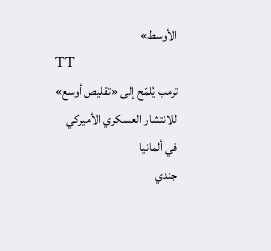الأوسط»
TT
ترمب يُلمّح إلى «تقليص أوسع» للانتشار العسكري الأميركي في ألمانيا
جندي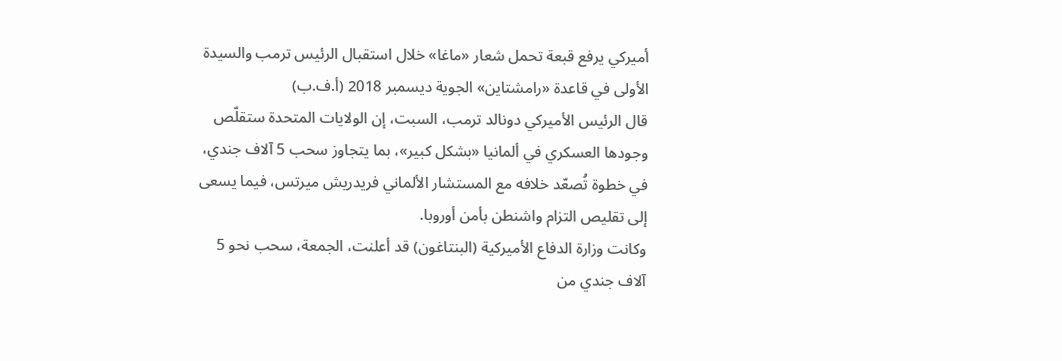أميركي يرفع قبعة تحمل شعار «ماغا» خلال استقبال الرئيس ترمب والسيدة الأولى في قاعدة «رامشتاين» الجوية ديسمبر 2018 (أ.ف.ب)
قال الرئيس الأميركي دونالد ترمب، السبت، إن الولايات المتحدة ستقلّص وجودها العسكري في ألمانيا «بشكل كبير»، بما يتجاوز سحب 5 آلاف جندي، في خطوة تُصعّد خلافه مع المستشار الألماني فريدريش ميرتس، فيما يسعى إلى تقليص التزام واشنطن بأمن أوروبا.
وكانت وزارة الدفاع الأميركية (البنتاغون) قد أعلنت، الجمعة، سحب نحو 5 آلاف جندي من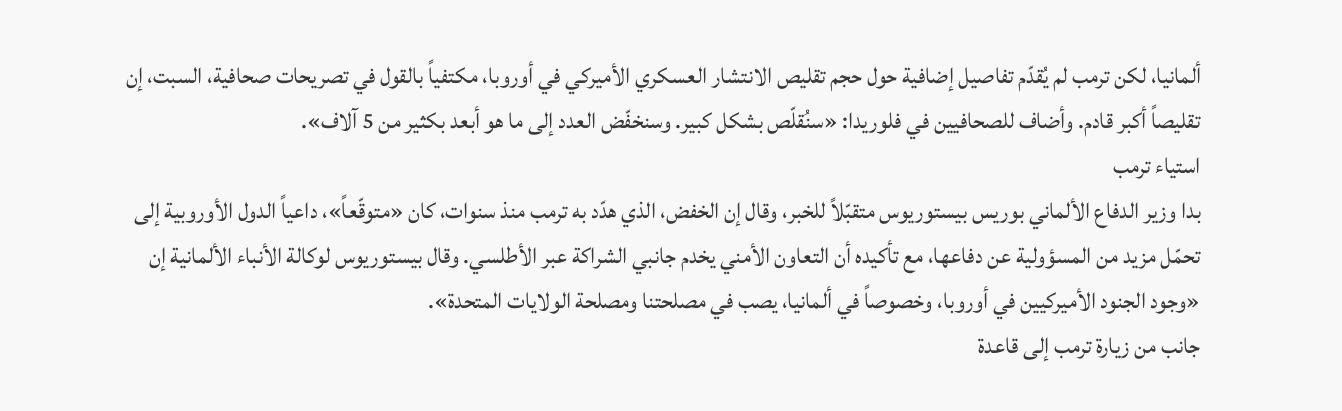ألمانيا، لكن ترمب لم يُقدّم تفاصيل إضافية حول حجم تقليص الانتشار العسكري الأميركي في أوروبا، مكتفياً بالقول في تصريحات صحافية، السبت، إن تقليصاً أكبر قادم. وأضاف للصحافيين في فلوريدا: «سنُقلّص بشكل كبير. وسنخفّض العدد إلى ما هو أبعد بكثير من 5 آلاف».
استياء ترمب
بدا وزير الدفاع الألماني بوريس بيستوريوس متقبّلاً للخبر، وقال إن الخفض، الذي هدّد به ترمب منذ سنوات، كان «متوقّعاً»، داعياً الدول الأوروبية إلى تحمّل مزيد من المسؤولية عن دفاعها، مع تأكيده أن التعاون الأمني يخدم جانبي الشراكة عبر الأطلسي. وقال بيستوريوس لوكالة الأنباء الألمانية إن «وجود الجنود الأميركيين في أوروبا، وخصوصاً في ألمانيا، يصب في مصلحتنا ومصلحة الولايات المتحدة».
جانب من زيارة ترمب إلى قاعدة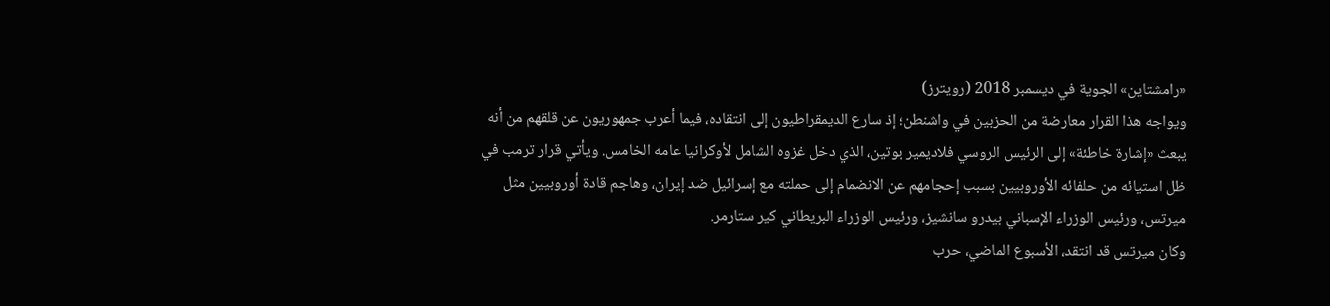«رامشتاين» الجوية في ديسمبر 2018 (رويترز)
ويواجه هذا القرار معارضة من الحزبين في واشنطن؛ إذ سارع الديمقراطيون إلى انتقاده، فيما أعرب جمهوريون عن قلقهم من أنه يبعث «إشارة خاطئة» إلى الرئيس الروسي فلاديمير بوتين، الذي دخل غزوه الشامل لأوكرانيا عامه الخامس. ويأتي قرار ترمب في ظل استيائه من حلفائه الأوروبيين بسبب إحجامهم عن الانضمام إلى حملته مع إسرائيل ضد إيران، وهاجم قادة أوروبيين مثل ميرتس، ورئيس الوزراء الإسباني بيدرو سانشيز، ورئيس الوزراء البريطاني كير ستارمر.
وكان ميرتس قد انتقد، الأسبوع الماضي، حرب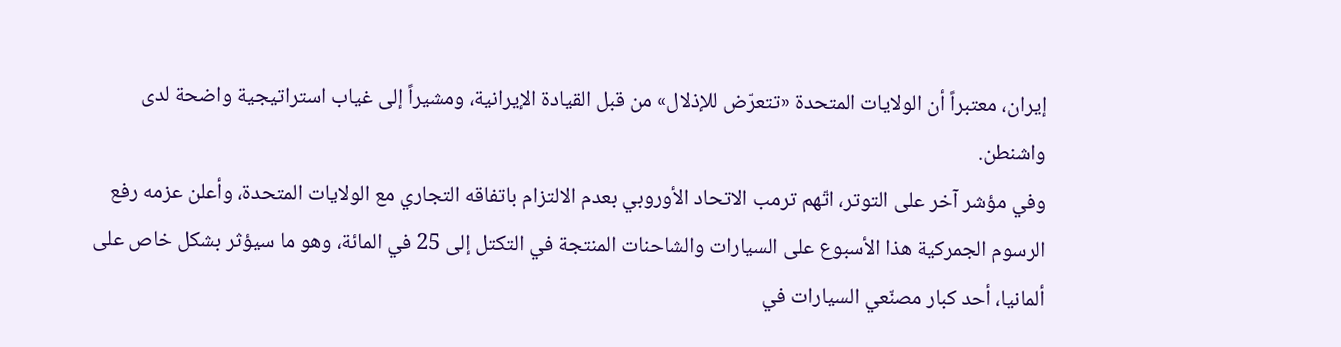إيران، معتبراً أن الولايات المتحدة «تتعرّض للإذلال» من قبل القيادة الإيرانية، ومشيراً إلى غياب استراتيجية واضحة لدى واشنطن.
وفي مؤشر آخر على التوتر، اتّهم ترمب الاتحاد الأوروبي بعدم الالتزام باتفاقه التجاري مع الولايات المتحدة، وأعلن عزمه رفع الرسوم الجمركية هذا الأسبوع على السيارات والشاحنات المنتجة في التكتل إلى 25 في المائة، وهو ما سيؤثر بشكل خاص على ألمانيا، أحد كبار مصنّعي السيارات في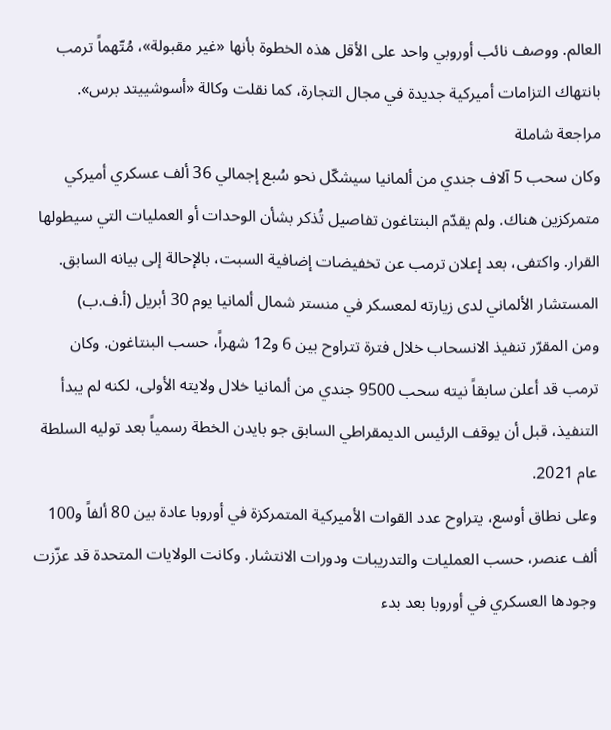العالم. ووصف نائب أوروبي واحد على الأقل هذه الخطوة بأنها «غير مقبولة»، مُتّهماً ترمب بانتهاك التزامات أميركية جديدة في مجال التجارة، كما نقلت وكالة «أسوشييتد برس».
مراجعة شاملة
وكان سحب 5 آلاف جندي من ألمانيا سيشكّل نحو سُبع إجمالي 36 ألف عسكري أميركي متمركزين هناك. ولم يقدّم البنتاغون تفاصيل تُذكر بشأن الوحدات أو العمليات التي سيطولها القرار. واكتفى، بعد إعلان ترمب عن تخفيضات إضافية السبت، بالإحالة إلى بيانه السابق.
المستشار الألماني لدى زيارته لمعسكر في منستر شمال ألمانيا يوم 30 أبريل (أ.ف.ب)
ومن المقرّر تنفيذ الانسحاب خلال فترة تتراوح بين 6 و12 شهراً، حسب البنتاغون. وكان ترمب قد أعلن سابقاً نيته سحب 9500 جندي من ألمانيا خلال ولايته الأولى، لكنه لم يبدأ التنفيذ، قبل أن يوقف الرئيس الديمقراطي السابق جو بايدن الخطة رسمياً بعد توليه السلطة عام 2021.
وعلى نطاق أوسع، يتراوح عدد القوات الأميركية المتمركزة في أوروبا عادة بين 80 ألفاً و100 ألف عنصر، حسب العمليات والتدريبات ودورات الانتشار. وكانت الولايات المتحدة قد عزّزت وجودها العسكري في أوروبا بعد بدء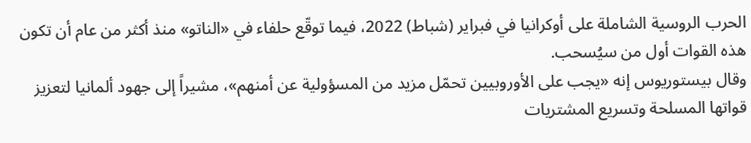الحرب الروسية الشاملة على أوكرانيا في فبراير (شباط) 2022، فيما توقّع حلفاء في «الناتو» منذ أكثر من عام أن تكون هذه القوات أول من سيُسحب.
وقال بيستوريوس إنه «يجب على الأوروبيين تحمّل مزيد من المسؤولية عن أمنهم»، مشيراً إلى جهود ألمانيا لتعزيز قواتها المسلحة وتسريع المشتريات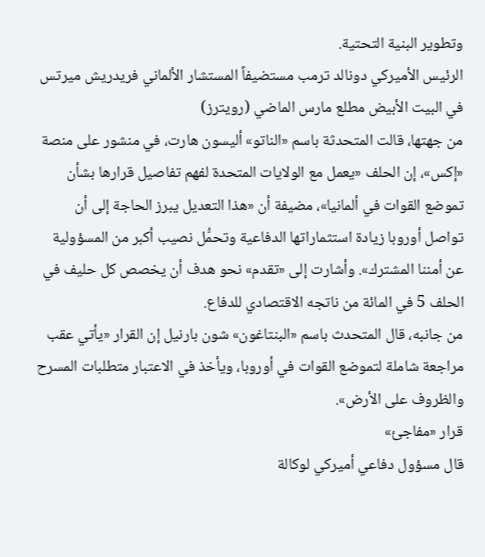وتطوير البنية التحتية.
الرئيس الأميركي دونالد ترمب مستضيفاً المستشار الألماني فريدريش ميرتس في البيت الأبيض مطلع مارس الماضي (رويترز)
من جهتها، قالت المتحدثة باسم «الناتو» أليسون هارت، في منشور على منصة «إكس»، إن الحلف «يعمل مع الولايات المتحدة لفهم تفاصيل قرارها بشأن تموضع القوات في ألمانيا»، مضيفة أن «هذا التعديل يبرز الحاجة إلى أن تواصل أوروبا زيادة استثماراتها الدفاعية وتحمُّل نصيب أكبر من المسؤولية عن أمننا المشترك». وأشارت إلى «تقدم» نحو هدف أن يخصص كل حليف في الحلف 5 في المائة من ناتجه الاقتصادي للدفاع.
من جانبه، قال المتحدث باسم «البنتاغون» شون بارنيل إن القرار «يأتي عقب مراجعة شاملة لتموضع القوات في أوروبا، ويأخذ في الاعتبار متطلبات المسرح والظروف على الأرض».
قرار «مفاجئ»
قال مسؤول دفاعي أميركي لوكالة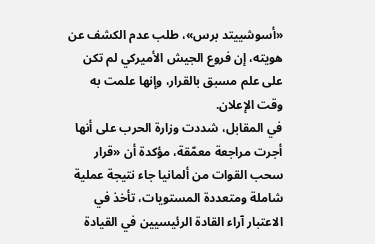«أسوشييتد برس»، طلب عدم الكشف عن هويته، إن فروع الجيش الأميركي لم تكن على علم مسبق بالقرار، وإنها علمت به وقت الإعلان.
في المقابل، شددت وزارة الحرب على أنها أجرت مراجعة معمّقة، مؤكدة أن «قرار سحب القوات من ألمانيا جاء نتيجة عملية شاملة ومتعددة المستويات، تأخذ في الاعتبار آراء القادة الرئيسيين في القيادة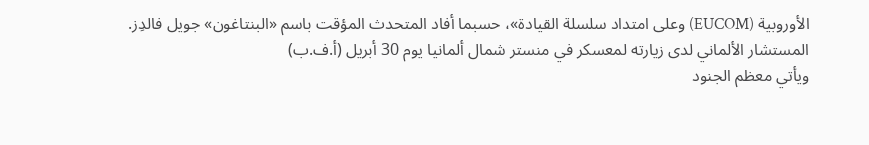الأوروبية (EUCOM) وعلى امتداد سلسلة القيادة»، حسبما أفاد المتحدث المؤقت باسم «البنتاغون» جويل فالدِز.
المستشار الألماني لدى زيارته لمعسكر في منستر شمال ألمانيا يوم 30 أبريل (أ.ف.ب)
ويأتي معظم الجنود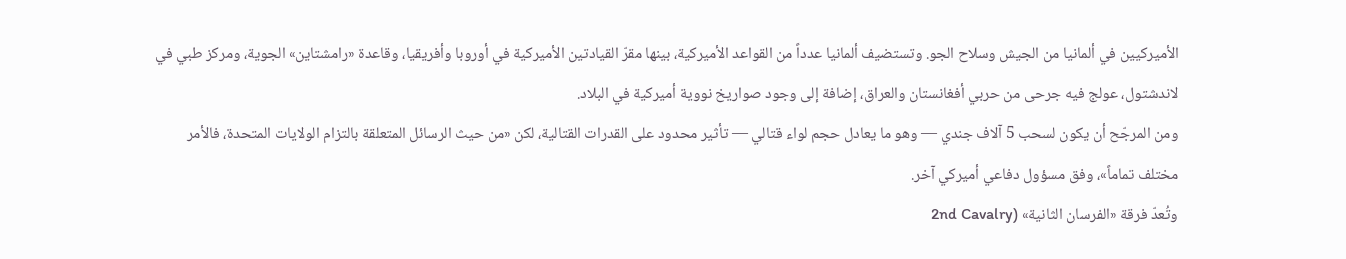الأميركيين في ألمانيا من الجيش وسلاح الجو. وتستضيف ألمانيا عدداً من القواعد الأميركية، بينها مقرّ القيادتين الأميركية في أوروبا وأفريقيا، وقاعدة «رامشتاين» الجوية، ومركز طبي في لاندشتول، عولج فيه جرحى من حربي أفغانستان والعراق، إضافة إلى وجود صواريخ نووية أميركية في البلاد.
ومن المرجّح أن يكون لسحب 5 آلاف جندي — وهو ما يعادل حجم لواء قتالي — تأثير محدود على القدرات القتالية، لكن «من حيث الرسائل المتعلقة بالتزام الولايات المتحدة، فالأمر مختلف تماماً»، وفق مسؤول دفاعي أميركي آخر.
وتُعدّ فرقة «الفرسان الثانية» (2nd Cavalry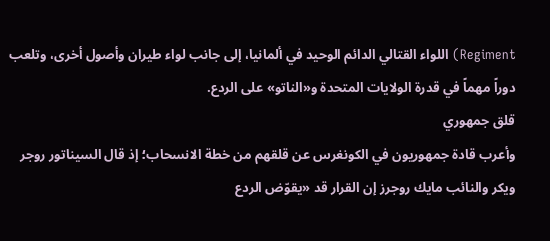Regiment) اللواء القتالي الدائم الوحيد في ألمانيا، إلى جانب لواء طيران وأصول أخرى، وتلعب دوراً مهماً في قدرة الولايات المتحدة و«الناتو» على الردع.
قلق جمهوري
وأعرب قادة جمهوريون في الكونغرس عن قلقهم من خطة الانسحاب؛ إذ قال السيناتور روجر ويكر والنائب مايك روجرز إن القرار قد «يقوّض الردع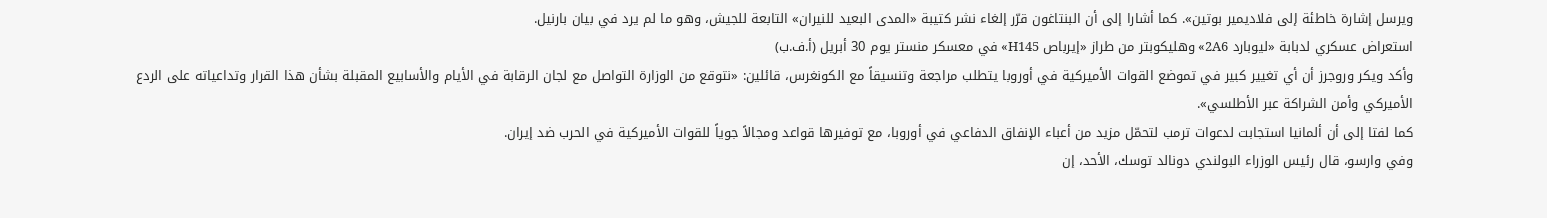ويرسل إشارة خاطئة إلى فلاديمير بوتين». كما أشارا إلى أن البنتاغون قرّر إلغاء نشر كتيبة «المدى البعيد للنيران» التابعة للجيش، وهو ما لم يرد في بيان بارنيل.
استعراض عسكري لدبابة «ليوبارد 2A6» وهليكوبتر من طراز «إيرباص H145» في معسكر منستر يوم 30 أبريل (أ.ف.ب)
وأكد ويكر وروجرز أن أي تغيير كبير في تموضع القوات الأميركية في أوروبا يتطلب مراجعة وتنسيقاً مع الكونغرس، قائلين: «نتوقع من الوزارة التواصل مع لجان الرقابة في الأيام والأسابيع المقبلة بشأن هذا القرار وتداعياته على الردع الأميركي وأمن الشراكة عبر الأطلسي».
كما لفتا إلى أن ألمانيا استجابت لدعوات ترمب لتحمّل مزيد من أعباء الإنفاق الدفاعي في أوروبا، مع توفيرها قواعد ومجالاً جوياً للقوات الأميركية في الحرب ضد إيران.
وفي وارسو، قال رئيس الوزراء البولندي دونالد توسك، الأحد، إن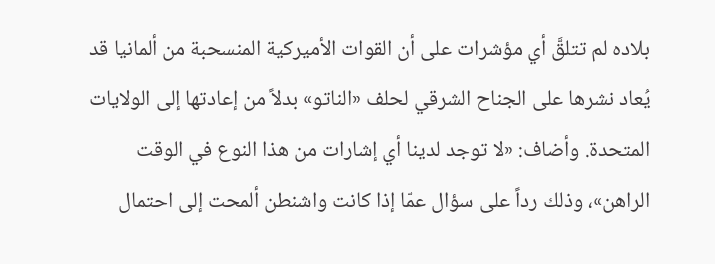بلاده لم تتلقَّ أي مؤشرات على أن القوات الأميركية المنسحبة من ألمانيا قد يُعاد نشرها على الجناح الشرقي لحلف «الناتو» بدلاً من إعادتها إلى الولايات المتحدة. وأضاف: «لا توجد لدينا أي إشارات من هذا النوع في الوقت الراهن»، وذلك رداً على سؤال عمّا إذا كانت واشنطن ألمحت إلى احتمال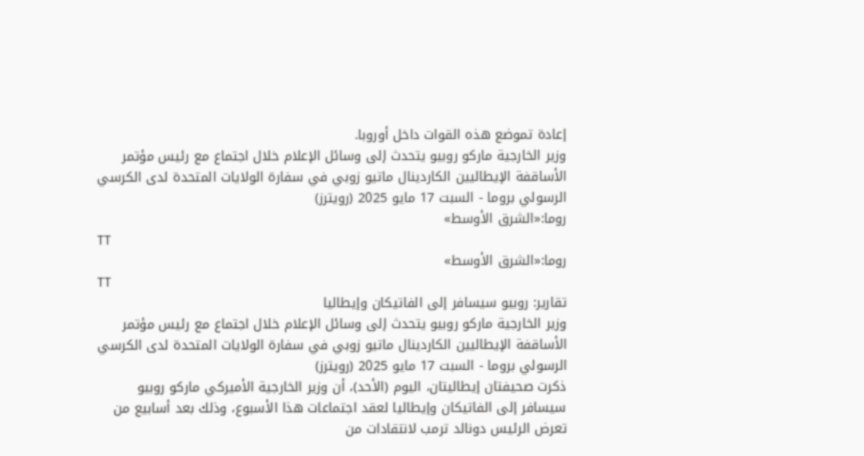إعادة تموضع هذه القوات داخل أوروبا.
وزير الخارجية ماركو روبيو يتحدث إلى وسائل الإعلام خلال اجتماع مع رئيس مؤتمر الأساقفة الإيطاليين الكاردينال ماتيو زوبي في سفارة الولايات المتحدة لدى الكرسي الرسولي بروما - السبت 17 مايو 2025 (رويترز)
روما:«الشرق الأوسط»
TT
روما:«الشرق الأوسط»
TT
تقارير: روبيو سيسافر إلى الفاتيكان وإيطاليا
وزير الخارجية ماركو روبيو يتحدث إلى وسائل الإعلام خلال اجتماع مع رئيس مؤتمر الأساقفة الإيطاليين الكاردينال ماتيو زوبي في سفارة الولايات المتحدة لدى الكرسي الرسولي بروما - السبت 17 مايو 2025 (رويترز)
ذكرت صحيفتان إيطاليتان، اليوم (الأحد)، أن وزير الخارجية الأميركي ماركو روبيو سيسافر إلى الفاتيكان وإيطاليا لعقد اجتماعات هذا الأسبوع، وذلك بعد أسابيع من تعرض الرئيس دونالد ترمب لانتقادات من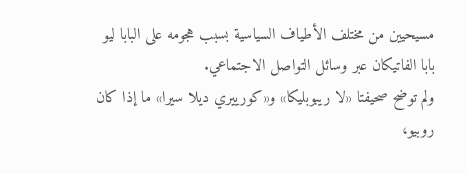مسيحيين من مختلف الأطياف السياسية بسبب هجومه على البابا ليو بابا الفاتيكان عبر وسائل التواصل الاجتماعي.
ولم توضح صحيفتا «لا ريبوبليكا» و«كورييري ديلا سيرا» ما إذا كان روبيو،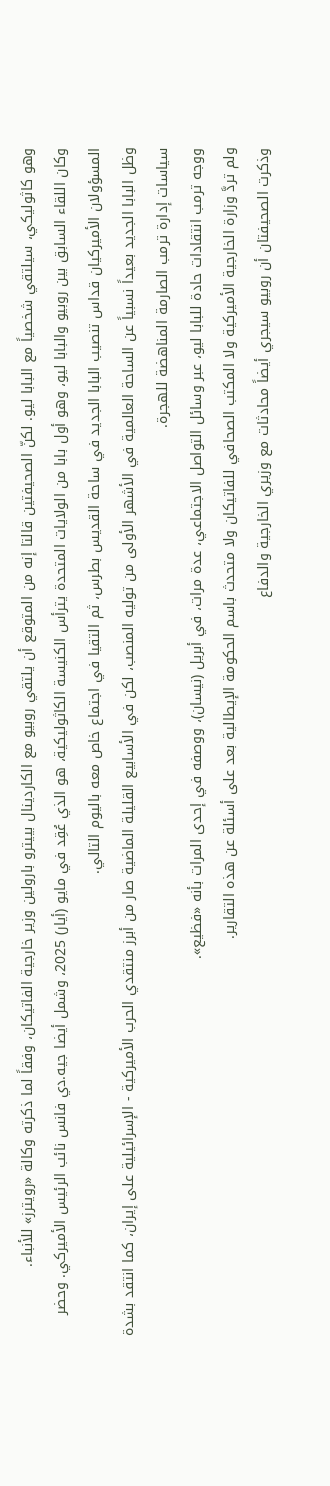وهو كاثوليكي، سيلتقي شخصياً مع البابا ليو. لكنّ الصحيفتين قالتا إنه من المتوقع أن يلتقي روبيو مع الكاردينال بييترو بارولين وزير خارجية الفاتيكان، وفقاً لما ذكرته وكالة «رويترز» للأنباء.
وكان اللقاء السابق بين روبيو والبابا ليو، وهو أول بابا من الولايات المتحدة يترأس الكنيسة الكاثوليكية، هو الذي عُقِد في مايو (أيار) 2025، وشمل أيضا جيه.دي فانس نائب الرئيس الأميركي. وحضر المسؤولان الأميركيان قداس تنصيب البابا الجديد في ساحة القديس بطرس، ثم التقيا في اجتماع خاص معه باليوم التالي.
وظل البابا الجديد بعيداً نسبياً عن الساحة العالمية في الأشهر الأولى من توليه المنصب، لكن في الأسابيع القليلة الماضية صار من أبرز منتقدي الحرب الأميركية - الإسرائيلية على إيران، كما انتقد بشدة سياسات إدارة ترمب الصارمة المناهضة للهجرة.
ووجه ترمب انتقادات حادة للبابا ليو، عبر وسائل التواصل الاجتماعي، عدة مرات، في أبريل (نيسان)، ووصفه في إحدى المرات بأنه «فظيع».
ولم تردَّ وزارة الخارجية الأميركية ولا المكتب الصحافي للفاتيكان ولا متحدث باسم الحكومة الإيطالية بعد على أسئلة عن هذه التقارير.
وذكرت الصحيفتان أن روبيو سيجري أيضاً محادثات مع وزيري الخارجية والدفاع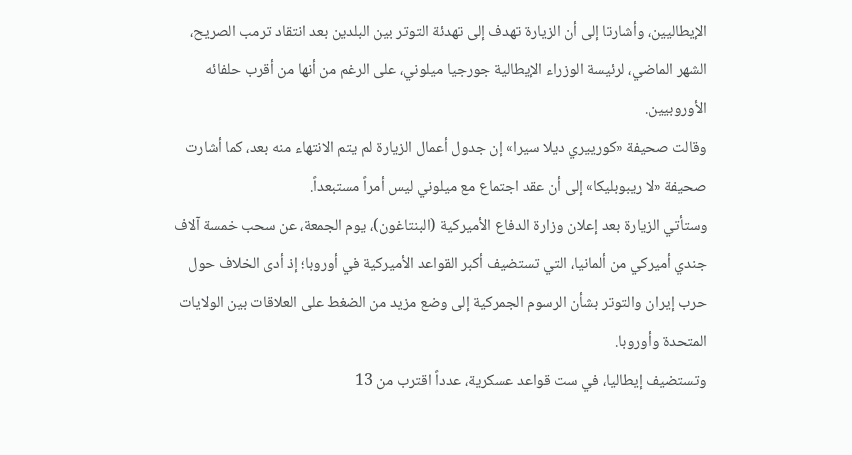الإيطاليين، وأشارتا إلى أن الزيارة تهدف إلى تهدئة التوتر بين البلدين بعد انتقاد ترمب الصريح، الشهر الماضي، لرئيسة الوزراء الإيطالية جورجيا ميلوني، على الرغم من أنها من أقرب حلفائه الأوروبيين.
وقالت صحيفة «كورييري ديلا سيرا» إن جدول أعمال الزيارة لم يتم الانتهاء منه بعد، كما أشارت صحيفة «لا ريبوبليكا» إلى أن عقد اجتماع مع ميلوني ليس أمراً مستبعداً.
وستأتي الزيارة بعد إعلان وزارة الدفاع الأميركية (البنتاغون)، يوم الجمعة، عن سحب خمسة آلاف جندي أميركي من ألمانيا، التي تستضيف أكبر القواعد الأميركية في أوروبا؛ إذ أدى الخلاف حول حرب إيران والتوتر بشأن الرسوم الجمركية إلى وضع مزيد من الضغط على العلاقات بين الولايات المتحدة وأوروبا.
وتستضيف إيطاليا، في ست قواعد عسكرية، عدداً اقترب من 13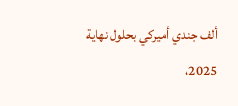ألف جندي أميركي بحلول نهاية 2025،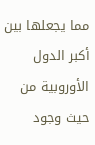مما يجعلها بين أكبر الدول الأوروبية من حيث وجود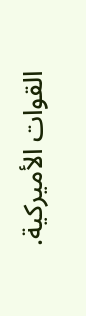القوات الأميركية.